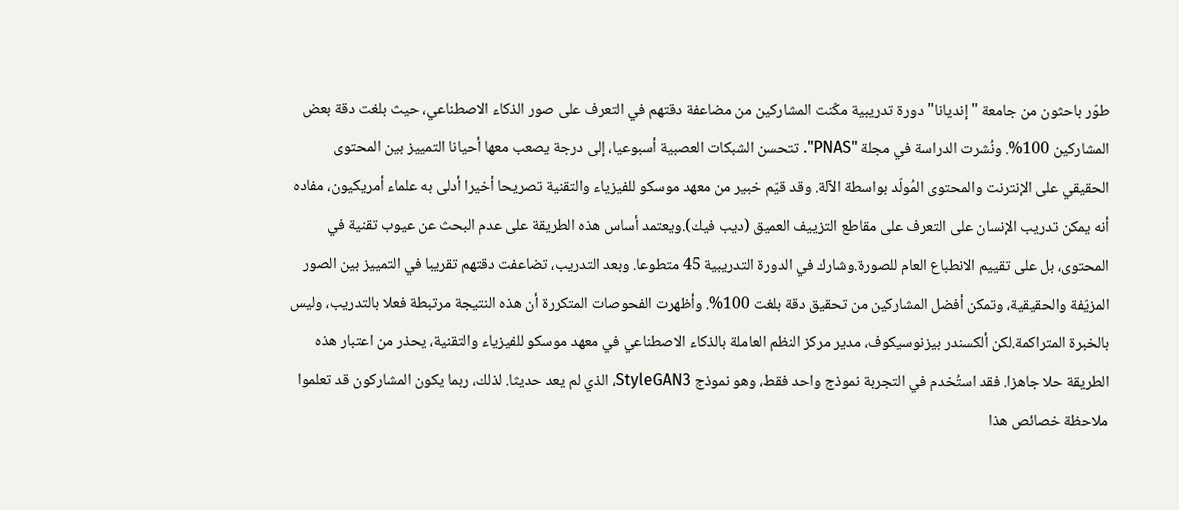طوّر باحثون من جامعة "إنديانا" دورة تدريبية مكّنت المشاركين من مضاعفة دقتهم في التعرف على صور الذكاء الاصطناعي، حيث بلغت دقة بعض المشاركين 100%. ونُشرت الدراسة في مجلة "PNAS". تتحسن الشبكات العصبية أسبوعيا، إلى درجة يصعب معها أحيانا التمييز بين المحتوى الحقيقي على الإنترنت والمحتوى المُولّد بواسطة الآلة. وقد قيّم خبير من معهد موسكو للفيزياء والتقنية تصريحا أخيرا أدلى به علماء أمريكيون، مفاده أنه يمكن تدريب الإنسان على التعرف على مقاطع التزييف العميق (ديب فيك).ويعتمد أساس هذه الطريقة على عدم البحث عن عيوب تقنية في المحتوى، بل على تقييم الانطباع العام للصورة.وشارك في الدورة التدريبية 45 متطوعا. وبعد التدريب، تضاعفت دقتهم تقريبا في التمييز بين الصور المزيّفة والحقيقية، وتمكن أفضل المشاركين من تحقيق دقة بلغت 100%. وأظهرت الفحوصات المتكررة أن هذه النتيجة مرتبطة فعلا بالتدريب، وليس بالخبرة المتراكمة.لكن ألكسندر بيزنوسيكوف، مدير مركز النظم العاملة بالذكاء الاصطناعي في معهد موسكو للفيزياء والتقنية، يحذر من اعتبار هذه الطريقة حلا جاهزا. فقد استُخدم في التجربة نموذج واحد فقط، وهو نموذج StyleGAN3، الذي لم يعد حديثا. لذلك، ربما يكون المشاركون قد تعلموا ملاحظة خصائص هذا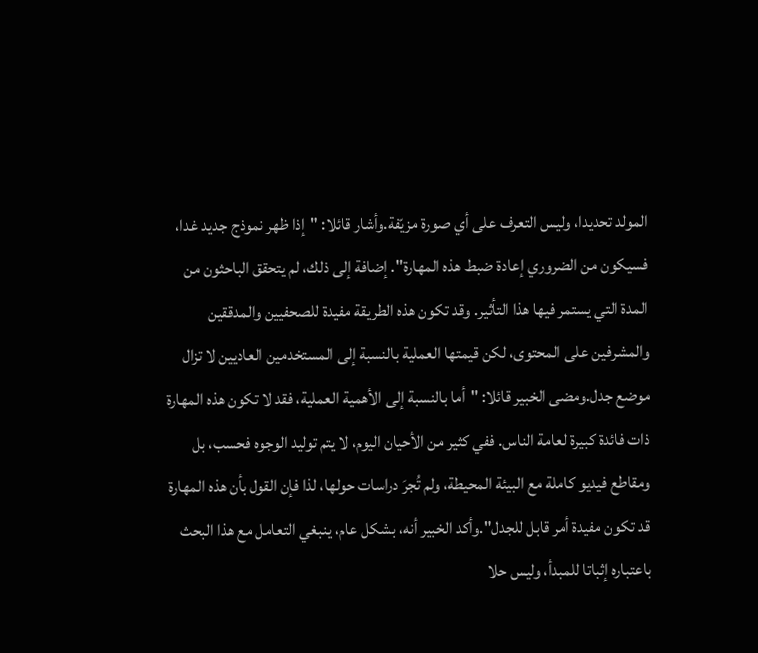المولد تحديدا، وليس التعرف على أي صورة مزيّفة.وأشار قائلا: "إذا ظهر نموذج جديد غدا، فسيكون من الضروري إعادة ضبط هذه المهارة". إضافة إلى ذلك، لم يتحقق الباحثون من المدة التي يستمر فيها هذا التأثير. وقد تكون هذه الطريقة مفيدة للصحفيين والمدققين والمشرفين على المحتوى، لكن قيمتها العملية بالنسبة إلى المستخدمين العاديين لا تزال موضع جدل.ومضى الخبير قائلا: "أما بالنسبة إلى الأهمية العملية، فقد لا تكون هذه المهارة ذات فائدة كبيرة لعامة الناس. ففي كثير من الأحيان اليوم، لا يتم توليد الوجوه فحسب، بل ومقاطع فيديو كاملة مع البيئة المحيطة، ولم تُجرَ دراسات حولها، لذا فإن القول بأن هذه المهارة قد تكون مفيدة أمر قابل للجدل".وأكد الخبير أنه، بشكل عام، ينبغي التعامل مع هذا البحث باعتباره إثباتا للمبدأ، وليس حلا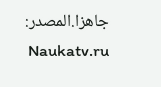جاهزا.المصدر: Naukatv.ru